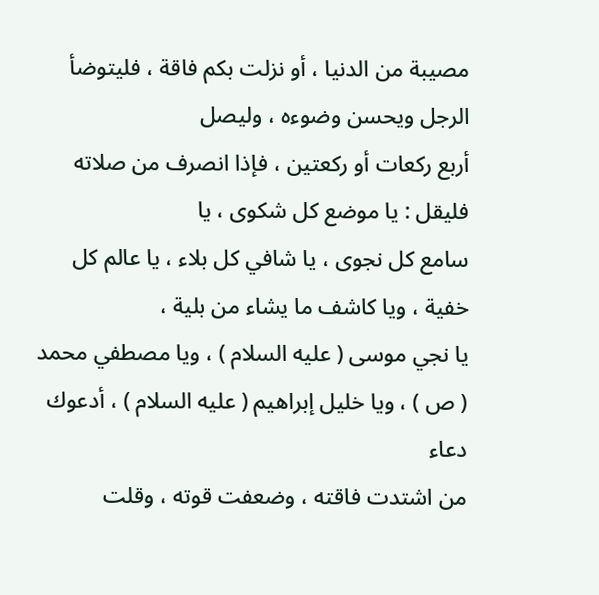مصيبة من الدنيا ، أو نزلت بكم فاقة ، فليتوضأ الرجل ويحسن وضوءه ، وليصل
أربع ركعات أو ركعتين ، فإذا انصرف من صلاته فليقل : يا موضع كل شكوى ، يا
سامع كل نجوى ، يا شافي كل بلاء ، يا عالم كل خفية ، ويا كاشف ما يشاء من بلية ،
يا نجي موسى ( عليه السلام ) ، ويا مصطفي محمد ( ص ) ، ويا خليل إبراهيم ( عليه السلام ) ، أدعوك دعاء
من اشتدت فاقته ، وضعفت قوته ، وقلت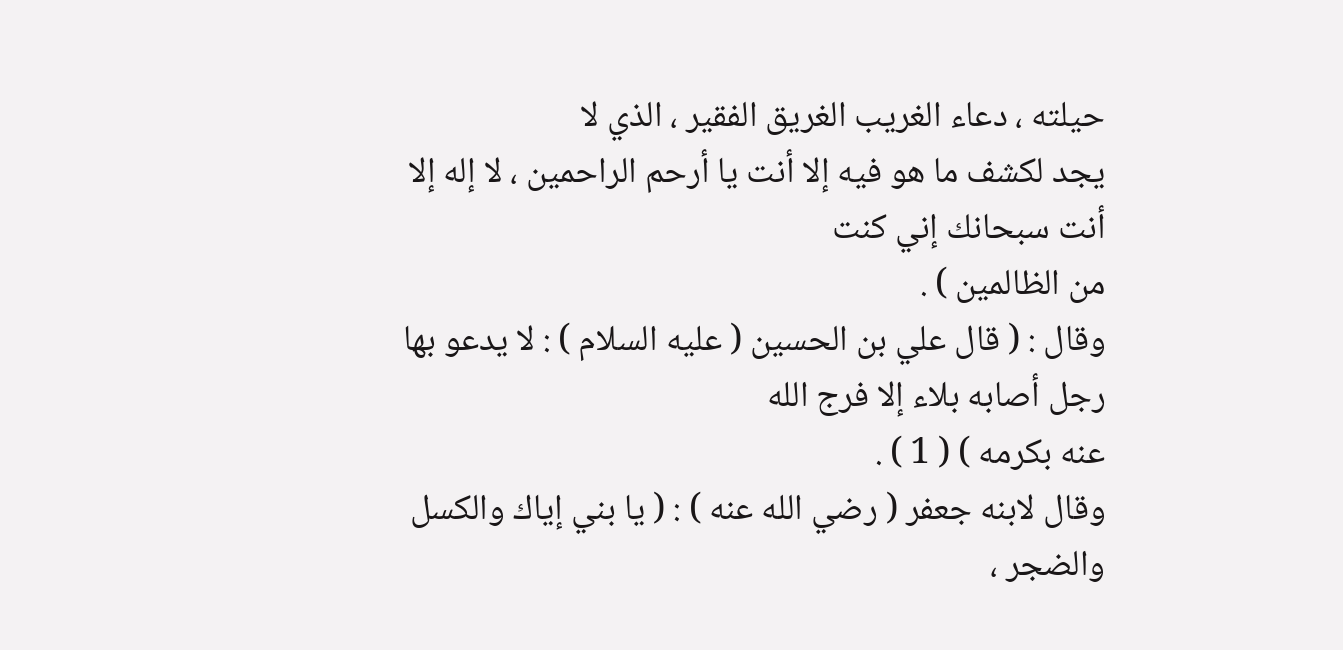حيلته ، دعاء الغريب الغريق الفقير ، الذي لا
يجد لكشف ما هو فيه إلا أنت يا أرحم الراحمين ، لا إله إلا أنت سبحانك إني كنت
من الظالمين ) .
وقال : ( قال علي بن الحسين ( عليه السلام ) : لا يدعو بها رجل أصابه بلاء إلا فرج الله
عنه بكرمه ) ( 1 ) .
وقال لابنه جعفر ( رضي الله عنه ) : ( يا بني إياك والكسل والضجر ،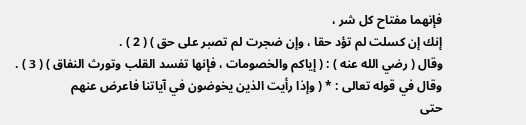فإنهما مفتاح كل شر ،
إنك إن كسلت لم تؤد حقا ، وإن ضجرت لم تصبر على حق ) ( 2 ) .
وقال ( رضي الله عنه ) : ( إياكم والخصومات ، فإنها تفسد القلب وتورث النفاق ) ( 3 ) .
وقال في قوله تعالى : * ( وإذا رأيت الذين يخوضون في آياتنا فاعرض عنهم
حتى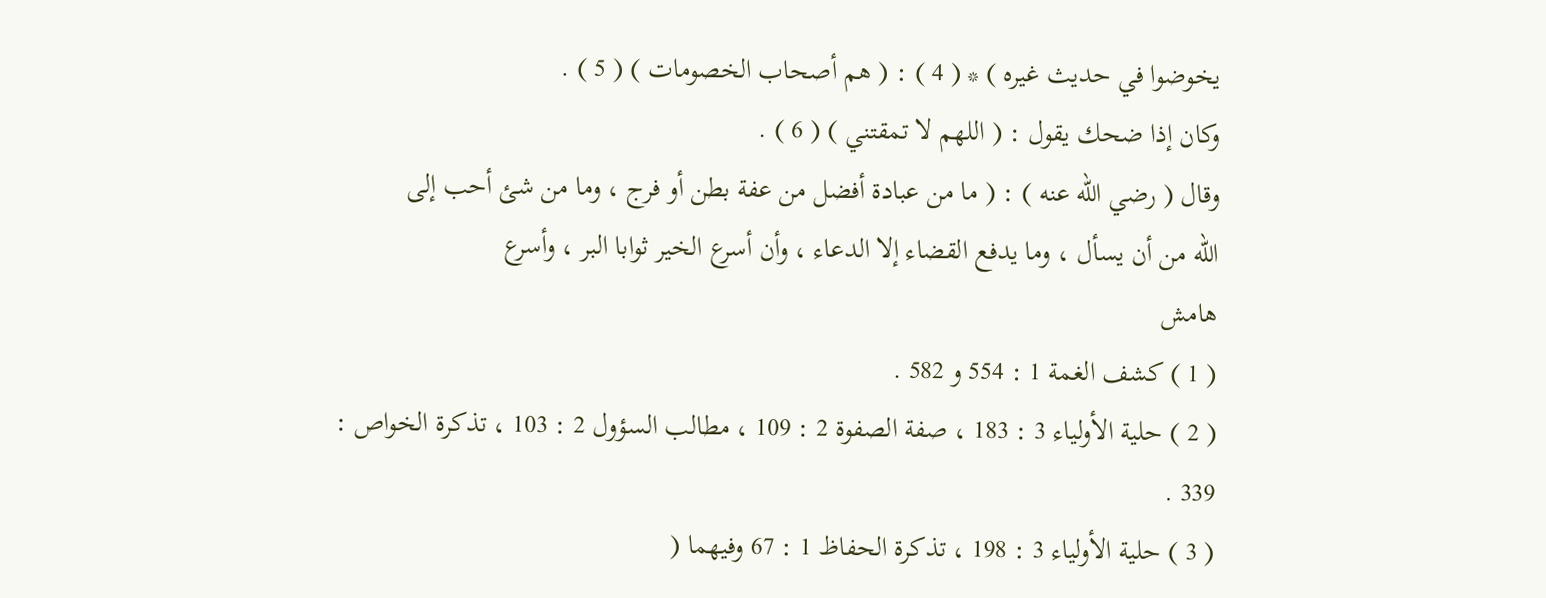يخوضوا في حديث غيره ) * ( 4 ) : ( هم أصحاب الخصومات ) ( 5 ) .
وكان إذا ضحك يقول : ( اللهم لا تمقتني ) ( 6 ) .
وقال ( رضي الله عنه ) : ( ما من عبادة أفضل من عفة بطن أو فرج ، وما من شئ أحب إلى
الله من أن يسأل ، وما يدفع القضاء إلا الدعاء ، وأن أسرع الخير ثوابا البر ، وأسرع
هامش
( 1 ) كشف الغمة 1 : 554 و 582 .
( 2 ) حلية الأولياء 3 : 183 ، صفة الصفوة 2 : 109 ، مطالب السؤول 2 : 103 ، تذكرة الخواص :
339 .
( 3 ) حلية الأولياء 3 : 198 ، تذكرة الحفاظ 1 : 67 وفيهما (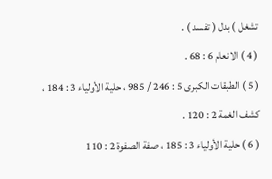تشغل ) بدل ( تفسد ) .
( 4 ) الانعام 6 : 68 .
( 5 ) الطبقات الكبرى 5 : 246 / 985 ، حلية الأولياء 3 : 184 ، كشف الغمة 2 : 120 .
( 6 ) حلية الأولياء 3 : 185 ، صفة الصفوة 2 : 110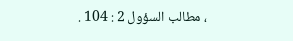، مطالب السؤول 2 : 104 .